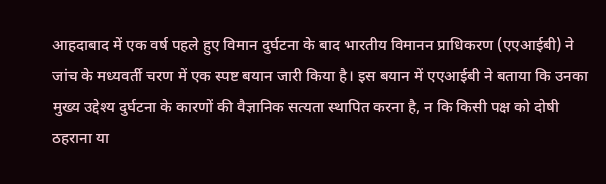आहदाबाद में एक वर्ष पहले हुए विमान दुर्घटना के बाद भारतीय विमानन प्राधिकरण (एएआईबी) ने जांच के मध्यवर्ती चरण में एक स्पष्ट बयान जारी किया है। इस बयान में एएआईबी ने बताया कि उनका मुख्य उद्देश्य दुर्घटना के कारणों की वैज्ञानिक सत्यता स्थापित करना है, न कि किसी पक्ष को दोषी ठहराना या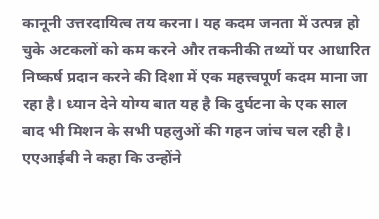कानूनी उत्तरदायित्व तय करना। यह कदम जनता में उत्पन्न हो चुके अटकलों को कम करने और तकनीकी तथ्यों पर आधारित निष्कर्ष प्रदान करने की दिशा में एक महत्त्वपूर्ण कदम माना जा रहा है। ध्यान देने योग्य बात यह है कि दुर्घटना के एक साल बाद भी मिशन के सभी पहलुओं की गहन जांच चल रही है। एएआईबी ने कहा कि उन्होंने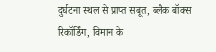दुर्घटना स्थल से प्राप्त सबूत, ब्लैक बॉक्स रिकॉर्डिंग, विमान के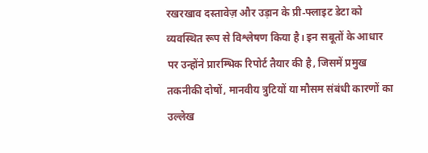रखरखाव दस्तावेज़ और उड़ान के प्री‑फ्लाइट डेटा को व्यवस्थित रूप से विश्लेषण किया है। इन सबूतों के आधार पर उन्होंने प्रारम्भिक रिपोर्ट तैयार की है, जिसमें प्रमुख तकनीकी दोषों, मानवीय त्रुटियों या मौसम संबंधी कारणों का उल्लेख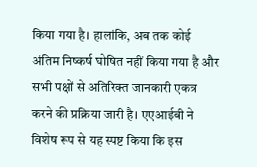किया गया है। हालांकि, अब तक कोई अंतिम निष्कर्ष घोषित नहीं किया गया है और सभी पक्षों से अतिरिक्त जानकारी एकत्र करने की प्रक्रिया जारी है। एएआईबी ने विशेष रूप से यह स्पष्ट किया कि इस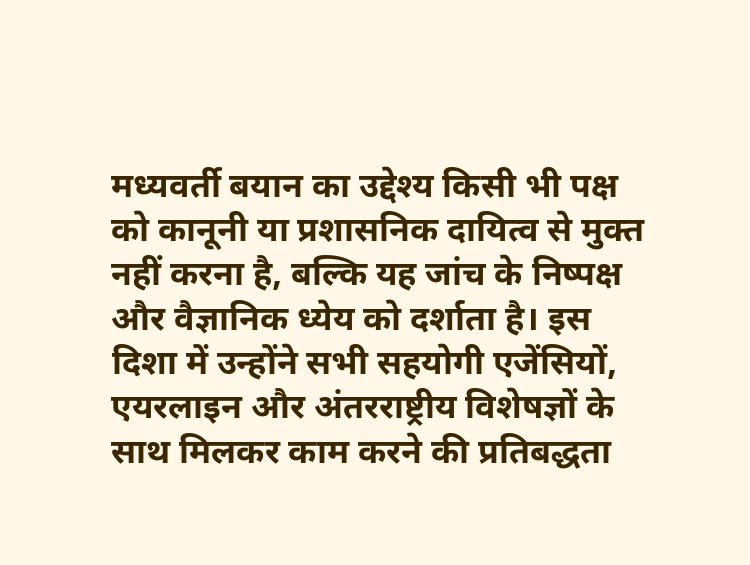मध्यवर्ती बयान का उद्देश्य किसी भी पक्ष को कानूनी या प्रशासनिक दायित्व से मुक्त नहीं करना है, बल्कि यह जांच के निष्पक्ष और वैज्ञानिक ध्येय को दर्शाता है। इस दिशा में उन्होंने सभी सहयोगी एजेंसियों, एयरलाइन और अंतरराष्ट्रीय विशेषज्ञों के साथ मिलकर काम करने की प्रतिबद्धता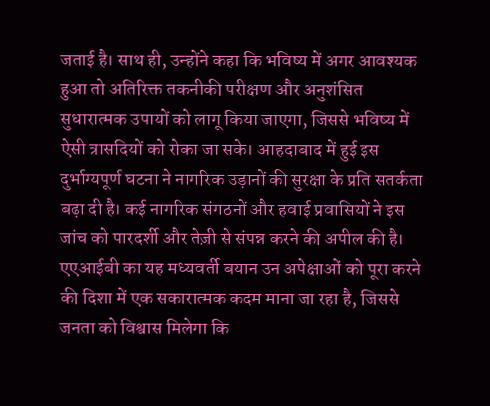जताई है। साथ ही, उन्होंने कहा कि भविष्य में अगर आवश्यक हुआ तो अतिरिक्त तकनीकी परीक्षण और अनुशंसित सुधारात्मक उपायों को लागू किया जाएगा, जिससे भविष्य में ऐसी त्रासदियों को रोका जा सके। आहदाबाद में हुई इस दुर्भाग्यपूर्ण घटना ने नागरिक उड़ानों की सुरक्षा के प्रति सतर्कता बढ़ा दी है। कई नागरिक संगठनों और हवाई प्रवासियों ने इस जांच को पारदर्शी और तेज़ी से संपन्न करने की अपील की है। एएआईबी का यह मध्यवर्ती बयान उन अपेक्षाओं को पूरा करने की दिशा में एक सकारात्मक कदम माना जा रहा है, जिससे जनता को विश्वास मिलेगा कि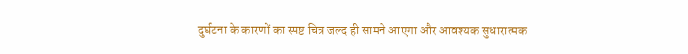दुर्घटना के कारणों का स्पष्ट चित्र जल्द ही सामने आएगा और आवश्यक सुधारात्मक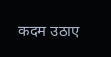कदम उठाए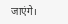जाएंगे।